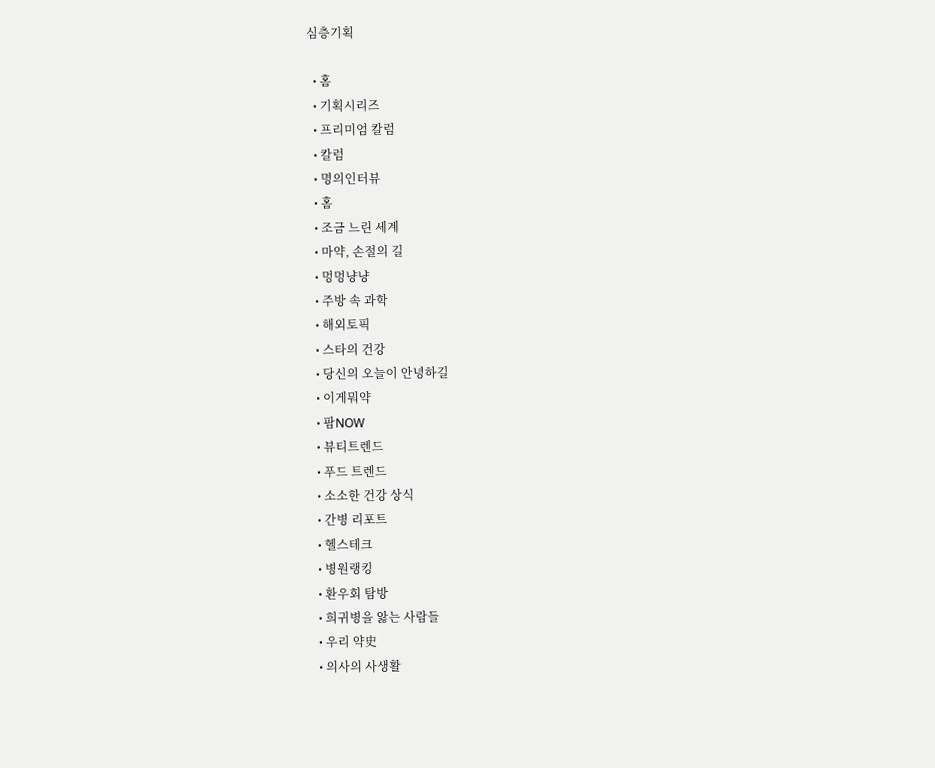심층기획

  • 홈
  • 기획시리즈
  • 프리미엄 칼럼
  • 칼럼
  • 명의인터뷰
  • 홈
  • 조금 느린 세계
  • 마약, 손절의 길
  • 멍멍냥냥
  • 주방 속 과학
  • 해외토픽
  • 스타의 건강
  • 당신의 오늘이 안녕하길
  • 이게뭐약
  • 팜NOW
  • 뷰티트렌드
  • 푸드 트렌드
  • 소소한 건강 상식
  • 간병 리포트
  • 헬스테크
  • 병원랭킹
  • 환우회 탐방
  • 희귀병을 앓는 사람들
  • 우리 약史
  • 의사의 사생활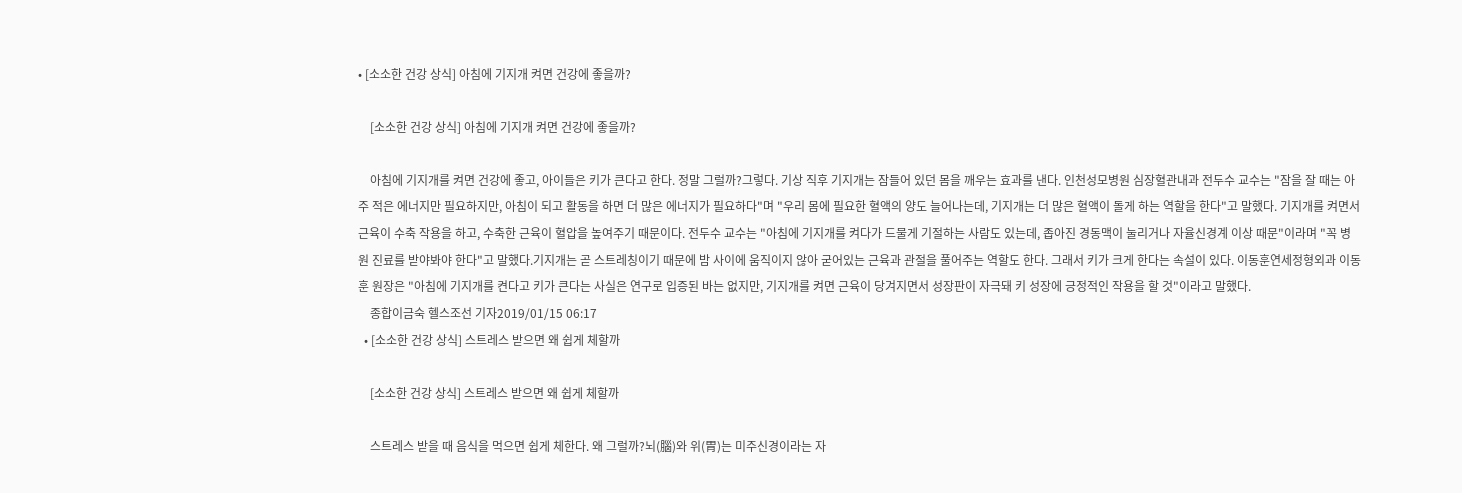• [소소한 건강 상식] 아침에 기지개 켜면 건강에 좋을까?

    [소소한 건강 상식] 아침에 기지개 켜면 건강에 좋을까?

    아침에 기지개를 켜면 건강에 좋고, 아이들은 키가 큰다고 한다. 정말 그럴까?그렇다. 기상 직후 기지개는 잠들어 있던 몸을 깨우는 효과를 낸다. 인천성모병원 심장혈관내과 전두수 교수는 "잠을 잘 때는 아주 적은 에너지만 필요하지만, 아침이 되고 활동을 하면 더 많은 에너지가 필요하다"며 "우리 몸에 필요한 혈액의 양도 늘어나는데, 기지개는 더 많은 혈액이 돌게 하는 역할을 한다"고 말했다. 기지개를 켜면서 근육이 수축 작용을 하고, 수축한 근육이 혈압을 높여주기 때문이다. 전두수 교수는 "아침에 기지개를 켜다가 드물게 기절하는 사람도 있는데, 좁아진 경동맥이 눌리거나 자율신경계 이상 때문"이라며 "꼭 병원 진료를 받야봐야 한다"고 말했다.기지개는 곧 스트레칭이기 때문에 밤 사이에 움직이지 않아 굳어있는 근육과 관절을 풀어주는 역할도 한다. 그래서 키가 크게 한다는 속설이 있다. 이동훈연세정형외과 이동훈 원장은 "아침에 기지개를 켠다고 키가 큰다는 사실은 연구로 입증된 바는 없지만, 기지개를 켜면 근육이 당겨지면서 성장판이 자극돼 키 성장에 긍정적인 작용을 할 것"이라고 말했다.
    종합이금숙 헬스조선 기자2019/01/15 06:17
  • [소소한 건강 상식] 스트레스 받으면 왜 쉽게 체할까

    [소소한 건강 상식] 스트레스 받으면 왜 쉽게 체할까

    스트레스 받을 때 음식을 먹으면 쉽게 체한다. 왜 그럴까?뇌(腦)와 위(胃)는 미주신경이라는 자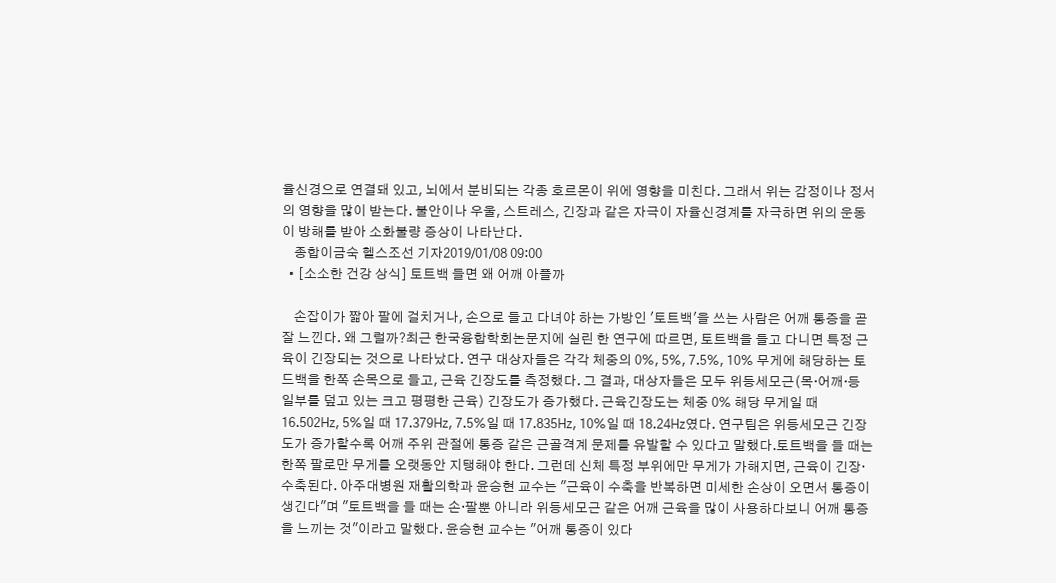율신경으로 연결돼 있고, 뇌에서 분비되는 각종 호르몬이 위에 영향을 미친다. 그래서 위는 감정이나 정서의 영향을 많이 받는다. 불안이나 우울, 스트레스, 긴장과 같은 자극이 자율신경계를 자극하면 위의 운동이 방해를 받아 소화불량 증상이 나타난다.
    종합이금숙 헬스조선 기자2019/01/08 09:00
  • [소소한 건강 상식] 토트백 들면 왜 어깨 아플까

    손잡이가 짧아 팔에 걸치거나, 손으로 들고 다녀야 하는 가방인 '토트백'을 쓰는 사람은 어깨 통증을 곧잘 느낀다. 왜 그럴까?최근 한국융합학회논문지에 실린 한 연구에 따르면, 토트백을 들고 다니면 특정 근육이 긴장되는 것으로 나타났다. 연구 대상자들은 각각 체중의 0%, 5%, 7.5%, 10% 무게에 해당하는 토드백을 한쪽 손목으로 들고, 근육 긴장도를 측정했다. 그 결과, 대상자들은 모두 위등세모근(목·어깨·등 일부를 덮고 있는 크고 평평한 근육) 긴장도가 증가했다. 근육긴장도는 체중 0% 해당 무게일 때 16.502㎐, 5%일 때 17.379㎐, 7.5%일 때 17.835㎐, 10%일 때 18.24㎐였다. 연구팀은 위등세모근 긴장도가 증가할수록 어깨 주위 관절에 통증 같은 근골격계 문제를 유발할 수 있다고 말했다.토트백을 들 때는 한쪽 팔로만 무게를 오랫동안 지탱해야 한다. 그런데 신체 특정 부위에만 무게가 가해지면, 근육이 긴장·수축된다. 아주대병원 재활의학과 윤승현 교수는 "근육이 수축을 반복하면 미세한 손상이 오면서 통증이 생긴다"며 "토트백을 들 때는 손·팔뿐 아니라 위등세모근 같은 어깨 근육을 많이 사용하다보니 어깨 통증을 느끼는 것"이라고 말했다. 윤승현 교수는 "어깨 통증이 있다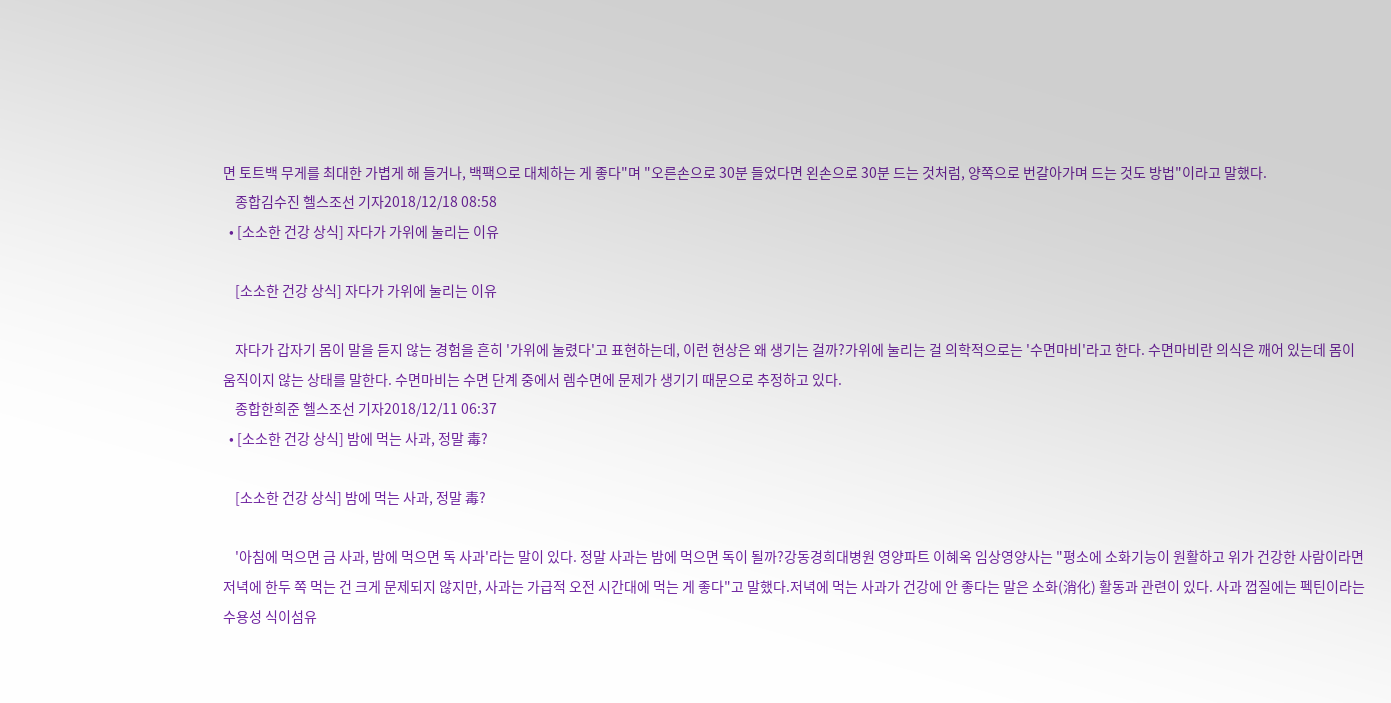면 토트백 무게를 최대한 가볍게 해 들거나, 백팩으로 대체하는 게 좋다"며 "오른손으로 30분 들었다면 왼손으로 30분 드는 것처럼, 양쪽으로 번갈아가며 드는 것도 방법"이라고 말했다.
    종합김수진 헬스조선 기자2018/12/18 08:58
  • [소소한 건강 상식] 자다가 가위에 눌리는 이유

    [소소한 건강 상식] 자다가 가위에 눌리는 이유

    자다가 갑자기 몸이 말을 듣지 않는 경험을 흔히 '가위에 눌렸다'고 표현하는데, 이런 현상은 왜 생기는 걸까?가위에 눌리는 걸 의학적으로는 '수면마비'라고 한다. 수면마비란 의식은 깨어 있는데 몸이 움직이지 않는 상태를 말한다. 수면마비는 수면 단계 중에서 렘수면에 문제가 생기기 때문으로 추정하고 있다.
    종합한희준 헬스조선 기자2018/12/11 06:37
  • [소소한 건강 상식] 밤에 먹는 사과, 정말 毒?

    [소소한 건강 상식] 밤에 먹는 사과, 정말 毒?

    '아침에 먹으면 금 사과, 밤에 먹으면 독 사과'라는 말이 있다. 정말 사과는 밤에 먹으면 독이 될까?강동경희대병원 영양파트 이혜옥 임상영양사는 "평소에 소화기능이 원활하고 위가 건강한 사람이라면 저녁에 한두 쪽 먹는 건 크게 문제되지 않지만, 사과는 가급적 오전 시간대에 먹는 게 좋다"고 말했다.저녁에 먹는 사과가 건강에 안 좋다는 말은 소화(消化) 활동과 관련이 있다. 사과 껍질에는 펙틴이라는 수용성 식이섬유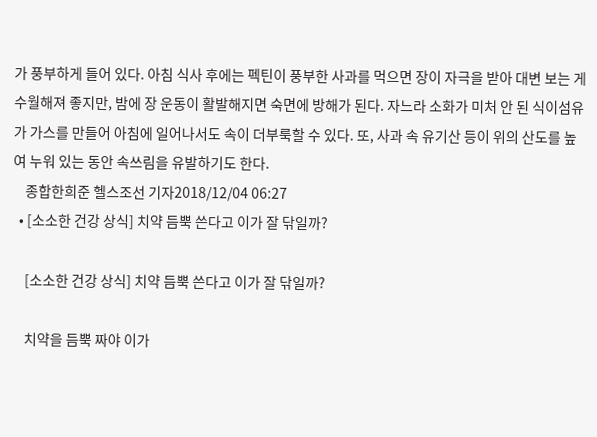가 풍부하게 들어 있다. 아침 식사 후에는 펙틴이 풍부한 사과를 먹으면 장이 자극을 받아 대변 보는 게 수월해져 좋지만, 밤에 장 운동이 활발해지면 숙면에 방해가 된다. 자느라 소화가 미처 안 된 식이섬유가 가스를 만들어 아침에 일어나서도 속이 더부룩할 수 있다. 또, 사과 속 유기산 등이 위의 산도를 높여 누워 있는 동안 속쓰림을 유발하기도 한다.
    종합한희준 헬스조선 기자2018/12/04 06:27
  • [소소한 건강 상식] 치약 듬뿍 쓴다고 이가 잘 닦일까?

    [소소한 건강 상식] 치약 듬뿍 쓴다고 이가 잘 닦일까?

    치약을 듬뿍 짜야 이가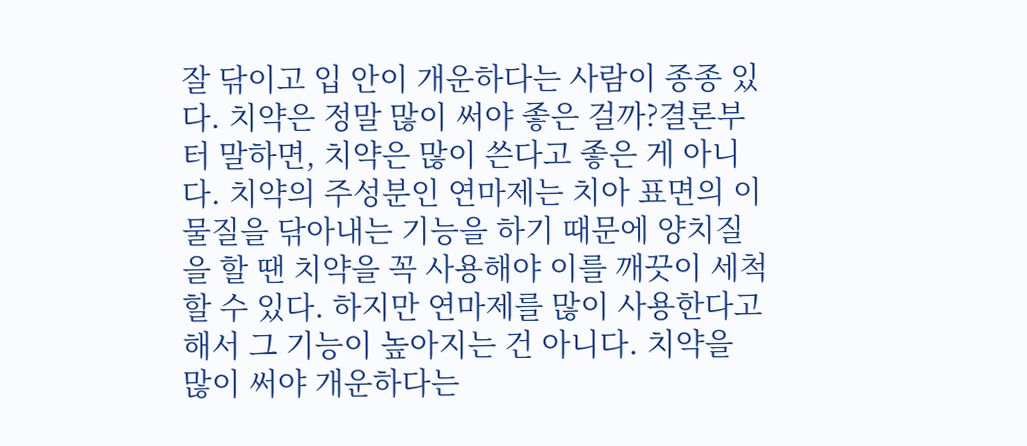잘 닦이고 입 안이 개운하다는 사람이 종종 있다. 치약은 정말 많이 써야 좋은 걸까?결론부터 말하면, 치약은 많이 쓴다고 좋은 게 아니다. 치약의 주성분인 연마제는 치아 표면의 이물질을 닦아내는 기능을 하기 때문에 양치질을 할 땐 치약을 꼭 사용해야 이를 깨끗이 세척할 수 있다. 하지만 연마제를 많이 사용한다고 해서 그 기능이 높아지는 건 아니다. 치약을 많이 써야 개운하다는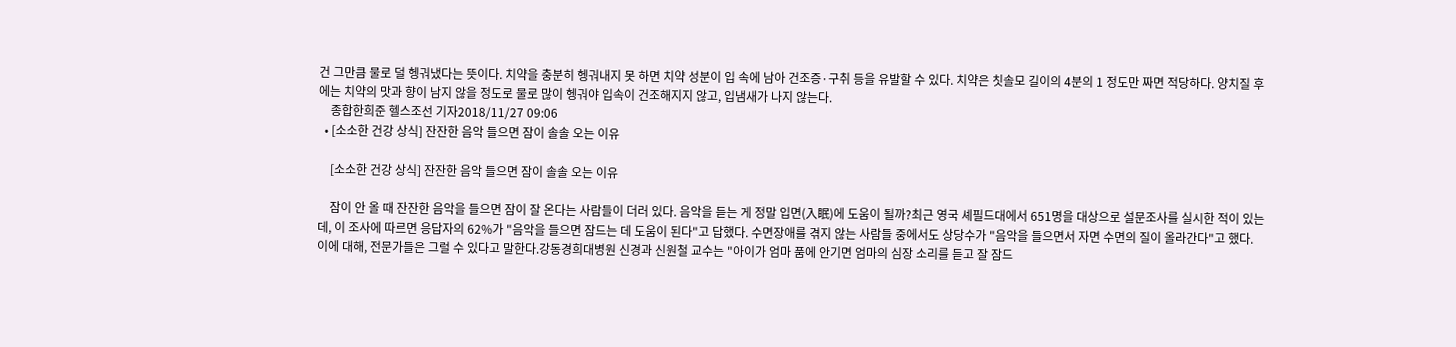건 그만큼 물로 덜 헹궈냈다는 뜻이다. 치약을 충분히 헹궈내지 못 하면 치약 성분이 입 속에 남아 건조증·구취 등을 유발할 수 있다. 치약은 칫솔모 길이의 4분의 1 정도만 짜면 적당하다. 양치질 후에는 치약의 맛과 향이 남지 않을 정도로 물로 많이 헹궈야 입속이 건조해지지 않고, 입냄새가 나지 않는다.
    종합한희준 헬스조선 기자2018/11/27 09:06
  • [소소한 건강 상식] 잔잔한 음악 들으면 잠이 솔솔 오는 이유

    [소소한 건강 상식] 잔잔한 음악 들으면 잠이 솔솔 오는 이유

    잠이 안 올 때 잔잔한 음악을 들으면 잠이 잘 온다는 사람들이 더러 있다. 음악을 듣는 게 정말 입면(入眠)에 도움이 될까?최근 영국 셰필드대에서 651명을 대상으로 설문조사를 실시한 적이 있는데, 이 조사에 따르면 응답자의 62%가 "음악을 들으면 잠드는 데 도움이 된다"고 답했다. 수면장애를 겪지 않는 사람들 중에서도 상당수가 "음악을 들으면서 자면 수면의 질이 올라간다"고 했다. 이에 대해, 전문가들은 그럴 수 있다고 말한다.강동경희대병원 신경과 신원철 교수는 "아이가 엄마 품에 안기면 엄마의 심장 소리를 듣고 잘 잠드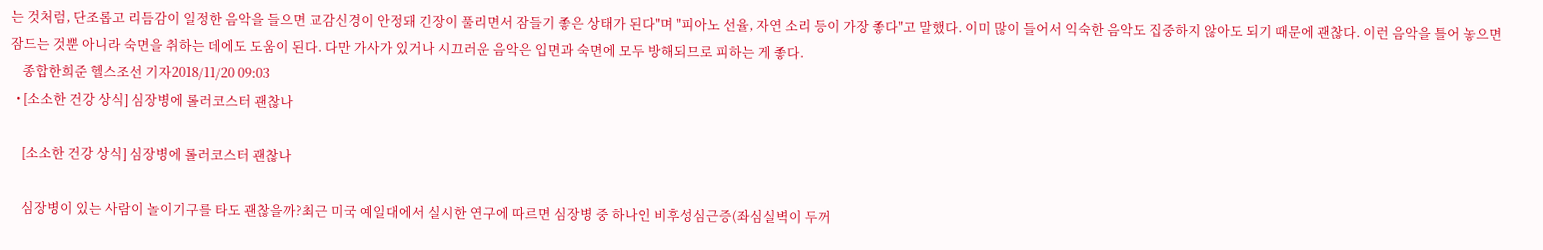는 것처럼, 단조롭고 리듬감이 일정한 음악을 들으면 교감신경이 안정돼 긴장이 풀리면서 잠들기 좋은 상태가 된다"며 "피아노 선율, 자연 소리 등이 가장 좋다"고 말했다. 이미 많이 들어서 익숙한 음악도 집중하지 않아도 되기 때문에 괜찮다. 이런 음악을 틀어 놓으면 잠드는 것뿐 아니라 숙면을 취하는 데에도 도움이 된다. 다만 가사가 있거나 시끄러운 음악은 입면과 숙면에 모두 방해되므로 피하는 게 좋다.
    종합한희준 헬스조선 기자2018/11/20 09:03
  • [소소한 건강 상식] 심장병에 롤러코스터 괜찮나

    [소소한 건강 상식] 심장병에 롤러코스터 괜찮나

    심장병이 있는 사람이 놀이기구를 타도 괜찮을까?최근 미국 예일대에서 실시한 연구에 따르면 심장병 중 하나인 비후성심근증(좌심실벽이 두꺼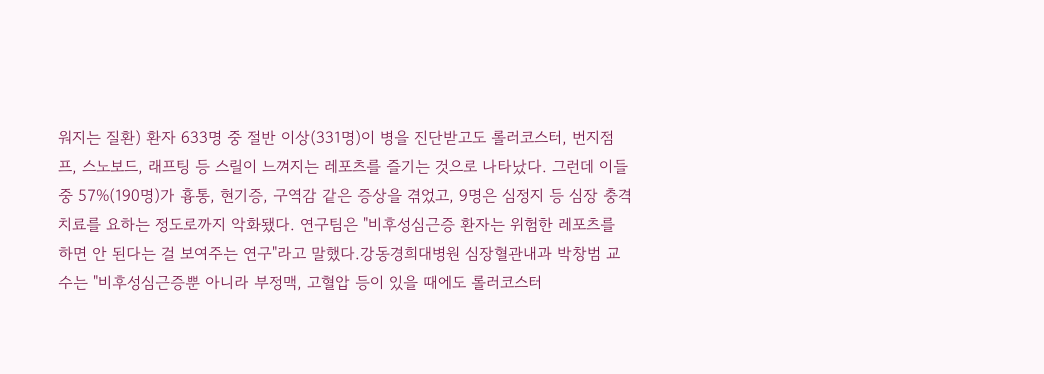워지는 질환) 환자 633명 중 절반 이상(331명)이 병을 진단받고도 롤러코스터, 번지점프, 스노보드, 래프팅 등 스릴이 느껴지는 레포츠를 즐기는 것으로 나타났다. 그런데 이들 중 57%(190명)가 흉통, 현기증, 구역감 같은 증상을 겪었고, 9명은 심정지 등 심장 충격 치료를 요하는 정도로까지 악화됐다. 연구팀은 "비후성심근증 환자는 위험한 레포츠를 하면 안 된다는 걸 보여주는 연구"라고 말했다.강동경희대병원 심장혈관내과 박창범 교수는 "비후성심근증뿐 아니라 부정맥, 고혈압 등이 있을 때에도 롤러코스터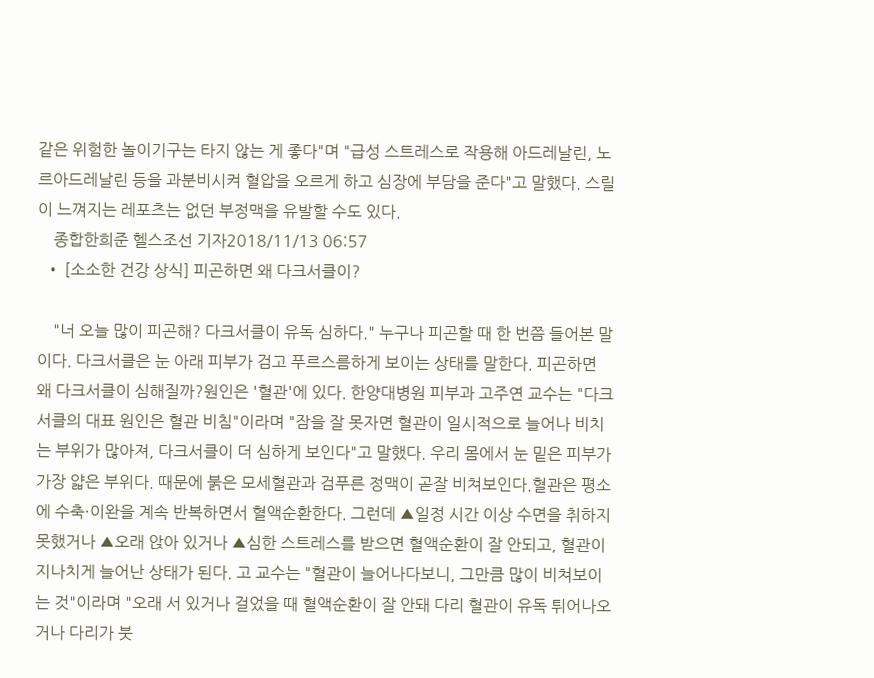같은 위험한 놀이기구는 타지 않는 게 좋다"며 "급성 스트레스로 작용해 아드레날린, 노르아드레날린 등을 과분비시켜 혈압을 오르게 하고 심장에 부담을 준다"고 말했다. 스릴이 느껴지는 레포츠는 없던 부정맥을 유발할 수도 있다.
    종합한희준 헬스조선 기자2018/11/13 06:57
  • [소소한 건강 상식] 피곤하면 왜 다크서클이?

    "너 오늘 많이 피곤해? 다크서클이 유독 심하다." 누구나 피곤할 때 한 번쯤 들어본 말이다. 다크서클은 눈 아래 피부가 검고 푸르스름하게 보이는 상태를 말한다. 피곤하면 왜 다크서클이 심해질까?원인은 '혈관'에 있다. 한양대병원 피부과 고주연 교수는 "다크서클의 대표 원인은 혈관 비침"이라며 "잠을 잘 못자면 혈관이 일시적으로 늘어나 비치는 부위가 많아져, 다크서클이 더 심하게 보인다"고 말했다. 우리 몸에서 눈 밑은 피부가 가장 얇은 부위다. 때문에 붉은 모세혈관과 검푸른 정맥이 곧잘 비쳐보인다.혈관은 평소에 수축·이완을 계속 반복하면서 혈액순환한다. 그런데 ▲일정 시간 이상 수면을 취하지 못했거나 ▲오래 앉아 있거나 ▲심한 스트레스를 받으면 혈액순환이 잘 안되고, 혈관이 지나치게 늘어난 상태가 된다. 고 교수는 "혈관이 늘어나다보니, 그만큼 많이 비쳐보이는 것"이라며 "오래 서 있거나 걸었을 때 혈액순환이 잘 안돼 다리 혈관이 유독 튀어나오거나 다리가 붓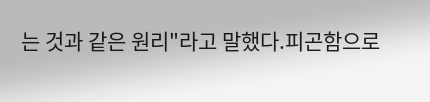는 것과 같은 원리"라고 말했다.피곤함으로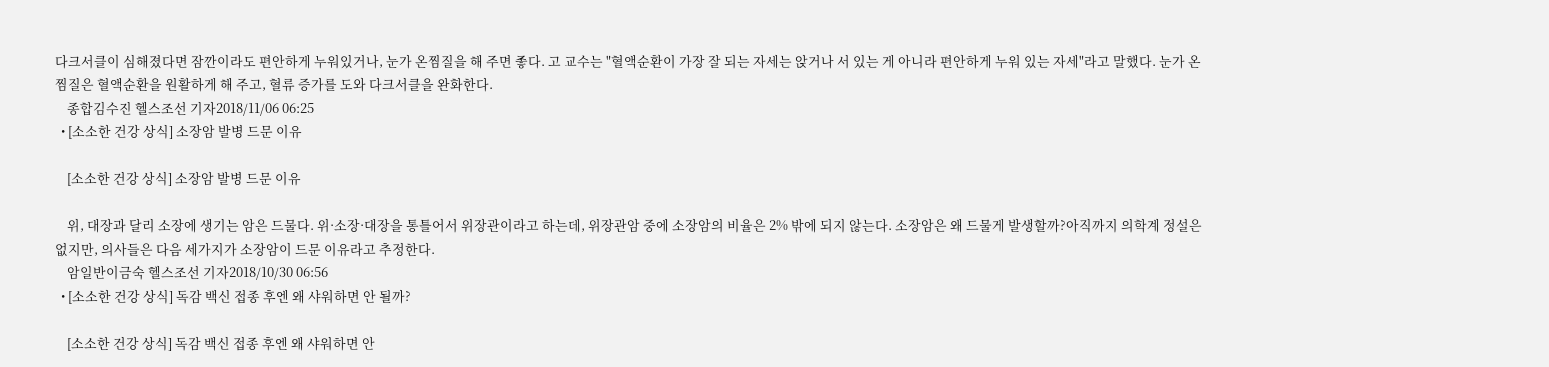다크서클이 심해졌다면 잠깐이라도 편안하게 누워있거나, 눈가 온찜질을 해 주면 좋다. 고 교수는 "혈액순환이 가장 잘 되는 자세는 앉거나 서 있는 게 아니라 편안하게 누워 있는 자세"라고 말했다. 눈가 온찜질은 혈액순환을 원활하게 해 주고, 혈류 증가를 도와 다크서클을 완화한다.
    종합김수진 헬스조선 기자2018/11/06 06:25
  • [소소한 건강 상식] 소장암 발병 드문 이유

    [소소한 건강 상식] 소장암 발병 드문 이유

    위, 대장과 달리 소장에 생기는 암은 드물다. 위·소장·대장을 통틀어서 위장관이라고 하는데, 위장관암 중에 소장암의 비율은 2% 밖에 되지 않는다. 소장암은 왜 드물게 발생할까?아직까지 의학계 정설은 없지만, 의사들은 다음 세가지가 소장암이 드문 이유라고 추정한다.
    암일반이금숙 헬스조선 기자2018/10/30 06:56
  • [소소한 건강 상식] 독감 백신 접종 후엔 왜 샤워하면 안 될까?

    [소소한 건강 상식] 독감 백신 접종 후엔 왜 샤워하면 안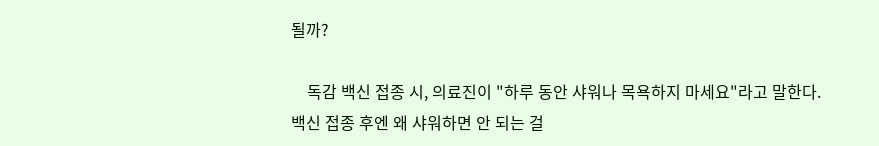될까?

    독감 백신 접종 시, 의료진이 "하루 동안 샤워나 목욕하지 마세요"라고 말한다. 백신 접종 후엔 왜 샤워하면 안 되는 걸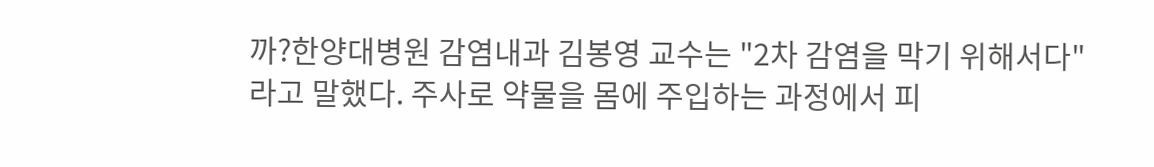까?한양대병원 감염내과 김봉영 교수는 "2차 감염을 막기 위해서다"라고 말했다. 주사로 약물을 몸에 주입하는 과정에서 피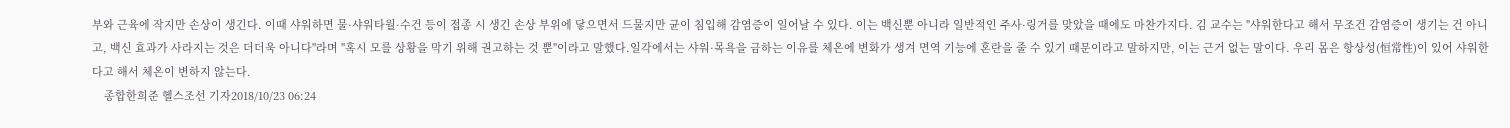부와 근육에 작지만 손상이 생긴다. 이때 샤워하면 물·샤워타월·수건 등이 접종 시 생긴 손상 부위에 닿으면서 드물지만 균이 침입해 감염증이 일어날 수 있다. 이는 백신뿐 아니라 일반적인 주사·링거를 맞았을 때에도 마찬가지다. 김 교수는 "샤워한다고 해서 무조건 감염증이 생기는 건 아니고, 백신 효과가 사라지는 것은 더더욱 아니다"라며 "혹시 모를 상황을 막기 위해 권고하는 것 뿐"이라고 말했다.일각에서는 샤워·목욕을 금하는 이유를 체온에 변화가 생겨 면역 기능에 혼란을 줄 수 있기 때문이라고 말하지만, 이는 근거 없는 말이다. 우리 몸은 항상성(恒常性)이 있어 샤워한다고 해서 체온이 변하지 않는다.
    종합한희준 헬스조선 기자2018/10/23 06:24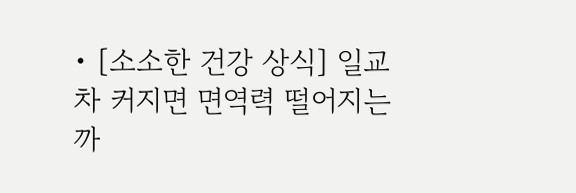• [소소한 건강 상식] 일교차 커지면 면역력 떨어지는 까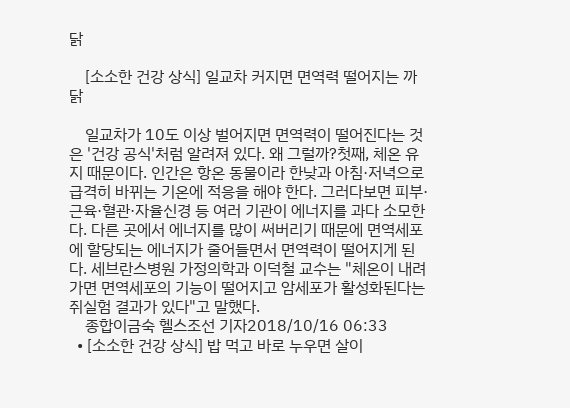닭

    [소소한 건강 상식] 일교차 커지면 면역력 떨어지는 까닭

    일교차가 10도 이상 벌어지면 면역력이 떨어진다는 것은 '건강 공식'처럼 알려져 있다. 왜 그럴까?첫째, 체온 유지 때문이다. 인간은 항온 동물이라 한낮과 아침·저녁으로 급격히 바뀌는 기온에 적응을 해야 한다. 그러다보면 피부·근육·혈관·자율신경 등 여러 기관이 에너지를 과다 소모한다. 다른 곳에서 에너지를 많이 써버리기 때문에 면역세포에 할당되는 에너지가 줄어들면서 면역력이 떨어지게 된다. 세브란스병원 가정의학과 이덕철 교수는 "체온이 내려가면 면역세포의 기능이 떨어지고 암세포가 활성화된다는 쥐실험 결과가 있다"고 말했다.
    종합이금숙 헬스조선 기자2018/10/16 06:33
  • [소소한 건강 상식] 밥 먹고 바로 누우면 살이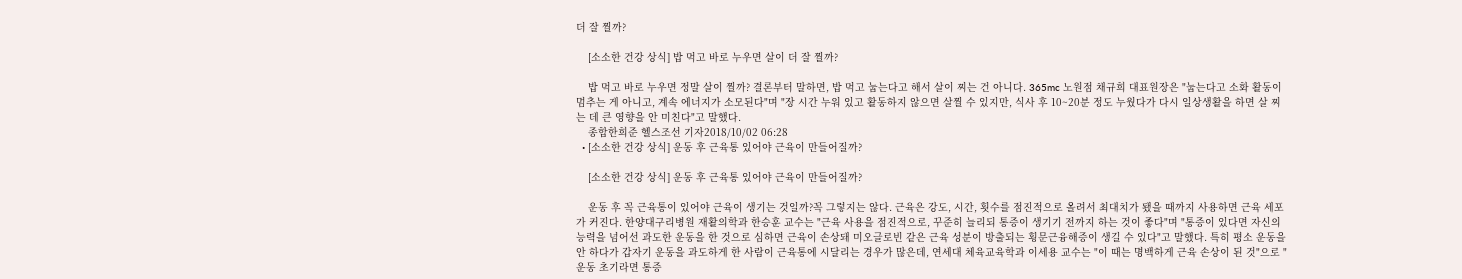더 잘 찔까?

    [소소한 건강 상식] 밥 먹고 바로 누우면 살이 더 잘 찔까?

    밥 먹고 바로 누우면 정말 살이 찔까? 결론부터 말하면, 밥 먹고 눕는다고 해서 살이 찌는 건 아니다. 365mc 노원점 채규희 대표원장은 "눕는다고 소화 활동이 멈추는 게 아니고, 계속 에너지가 소모된다"며 "장 시간 누워 있고 활동하지 않으면 살찔 수 있지만, 식사 후 10~20분 정도 누웠다가 다시 일상생활을 하면 살 찌는 데 큰 영향을 안 미친다"고 말했다.
    종합한희준 헬스조선 기자2018/10/02 06:28
  • [소소한 건강 상식] 운동 후 근육통 있어야 근육이 만들어질까?

    [소소한 건강 상식] 운동 후 근육통 있어야 근육이 만들어질까?

    운동 후 꼭 근육통이 있어야 근육이 생기는 것일까?꼭 그렇지는 않다. 근육은 강도, 시간, 횟수를 점진적으로 올려서 최대치가 됐을 때까지 사용하면 근육 세포가 커진다. 한양대구리병원 재활의학과 한승훈 교수는 "근육 사용을 점진적으로, 꾸준히 늘리되 통증이 생기기 전까지 하는 것이 좋다"며 "통증이 있다면 자신의 능력을 넘어선 과도한 운동을 한 것으로 심하면 근육이 손상돼 미오글로빈 같은 근육 성분이 방출되는 횡문근융해증이 생길 수 있다"고 말했다. 특히 평소 운동을 안 하다가 갑자기 운동을 과도하게 한 사람이 근육통에 시달리는 경우가 많은데, 연세대 체육교육학과 이세용 교수는 "이 때는 명백하게 근육 손상이 된 것"으로 "운동 초기라면 통증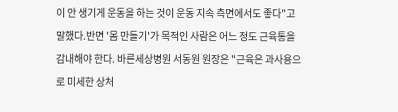이 안 생기게 운동을 하는 것이 운동 지속 측면에서도 좋다"고 말했다.반면 '몸 만들기'가 목적인 사람은 어느 정도 근육통을 감내해야 한다. 바른세상병원 서동원 원장은 "근육은 과사용으로 미세한 상처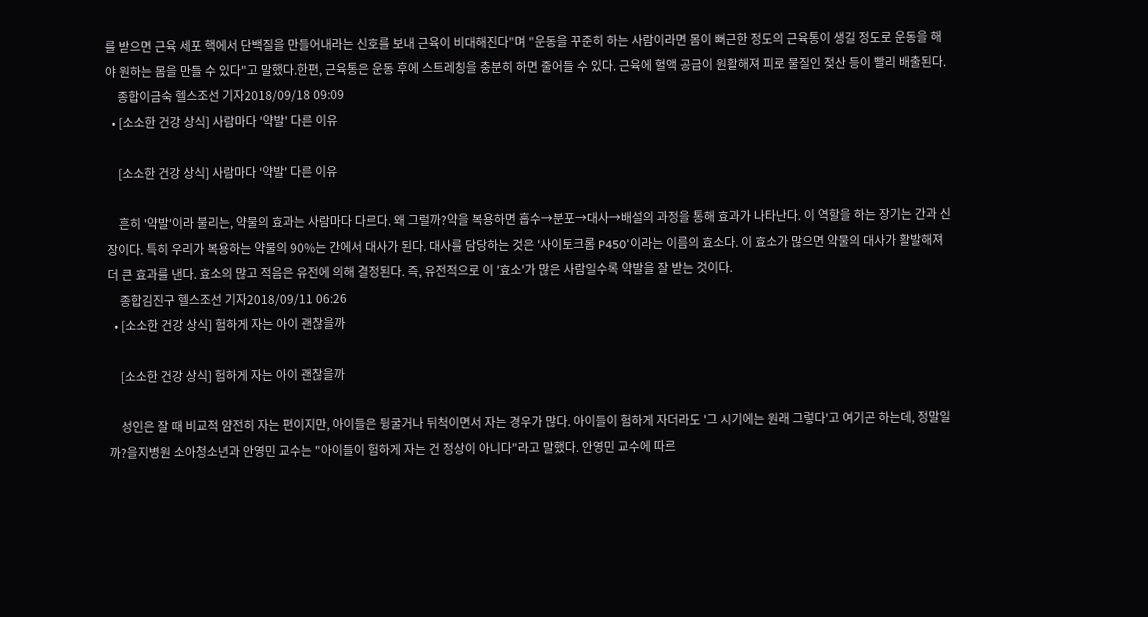를 받으면 근육 세포 핵에서 단백질을 만들어내라는 신호를 보내 근육이 비대해진다"며 "운동을 꾸준히 하는 사람이라면 몸이 뻐근한 정도의 근육통이 생길 정도로 운동을 해야 원하는 몸을 만들 수 있다"고 말했다.한편, 근육통은 운동 후에 스트레칭을 충분히 하면 줄어들 수 있다. 근육에 혈액 공급이 원활해져 피로 물질인 젖산 등이 빨리 배출된다.
    종합이금숙 헬스조선 기자2018/09/18 09:09
  • [소소한 건강 상식] 사람마다 '약발' 다른 이유

    [소소한 건강 상식] 사람마다 '약발' 다른 이유

    흔히 '약발'이라 불리는, 약물의 효과는 사람마다 다르다. 왜 그럴까?약을 복용하면 흡수→분포→대사→배설의 과정을 통해 효과가 나타난다. 이 역할을 하는 장기는 간과 신장이다. 특히 우리가 복용하는 약물의 90%는 간에서 대사가 된다. 대사를 담당하는 것은 '사이토크롬 P450'이라는 이름의 효소다. 이 효소가 많으면 약물의 대사가 활발해져 더 큰 효과를 낸다. 효소의 많고 적음은 유전에 의해 결정된다. 즉, 유전적으로 이 '효소'가 많은 사람일수록 약발을 잘 받는 것이다.
    종합김진구 헬스조선 기자2018/09/11 06:26
  • [소소한 건강 상식] 험하게 자는 아이 괜찮을까

    [소소한 건강 상식] 험하게 자는 아이 괜찮을까

    성인은 잘 때 비교적 얌전히 자는 편이지만, 아이들은 뒹굴거나 뒤척이면서 자는 경우가 많다. 아이들이 험하게 자더라도 '그 시기에는 원래 그렇다'고 여기곤 하는데, 정말일까?을지병원 소아청소년과 안영민 교수는 "아이들이 험하게 자는 건 정상이 아니다"라고 말했다. 안영민 교수에 따르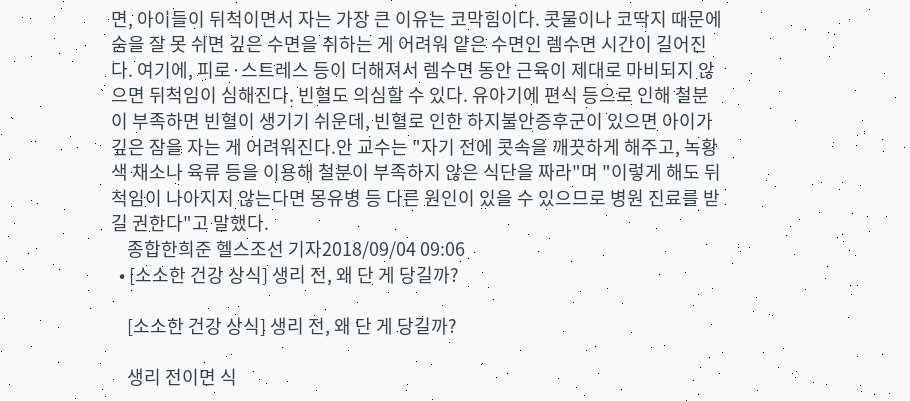면, 아이들이 뒤척이면서 자는 가장 큰 이유는 코막힘이다. 콧물이나 코딱지 때문에 숨을 잘 못 쉬면 깊은 수면을 취하는 게 어려워 얕은 수면인 렘수면 시간이 길어진다. 여기에, 피로·스트레스 등이 더해져서 렘수면 동안 근육이 제대로 마비되지 않으면 뒤척임이 심해진다. 빈혈도 의심할 수 있다. 유아기에 편식 등으로 인해 철분이 부족하면 빈혈이 생기기 쉬운데, 빈혈로 인한 하지불안증후군이 있으면 아이가 깊은 잠을 자는 게 어려워진다.안 교수는 "자기 전에 콧속을 깨끗하게 해주고, 녹황색 채소나 육류 등을 이용해 철분이 부족하지 않은 식단을 짜라"며 "이렇게 해도 뒤척임이 나아지지 않는다면 몽유병 등 다른 원인이 있을 수 있으므로 병원 진료를 받길 권한다"고 말했다.
    종합한희준 헬스조선 기자2018/09/04 09:06
  • [소소한 건강 상식] 생리 전, 왜 단 게 당길까?

    [소소한 건강 상식] 생리 전, 왜 단 게 당길까?

    생리 전이면 식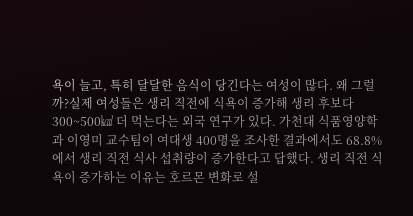욕이 늘고, 특히 달달한 음식이 당긴다는 여성이 많다. 왜 그럴까?실제 여성들은 생리 직전에 식욕이 증가해 생리 후보다 300~500㎉ 더 먹는다는 외국 연구가 있다. 가천대 식품영양학과 이영미 교수팀이 여대생 400명을 조사한 결과에서도 68.8%에서 생리 직전 식사 섭취량이 증가한다고 답했다. 생리 직전 식욕이 증가하는 이유는 호르몬 변화로 설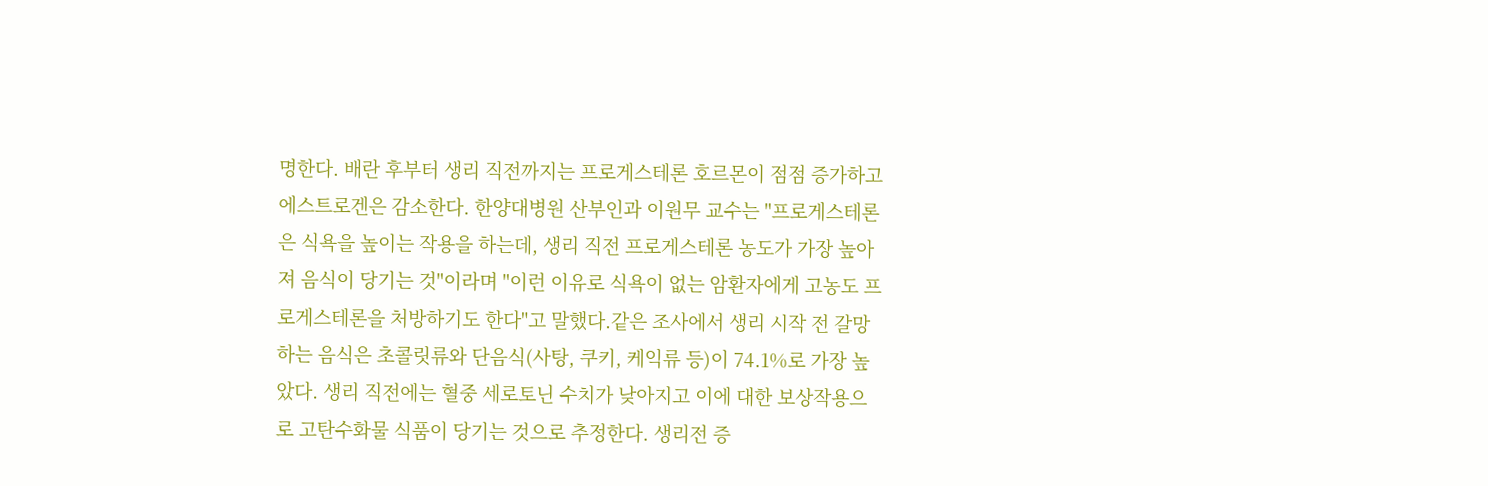명한다. 배란 후부터 생리 직전까지는 프로게스테론 호르몬이 점점 증가하고 에스트로겐은 감소한다. 한양대병원 산부인과 이원무 교수는 "프로게스테론은 식욕을 높이는 작용을 하는데, 생리 직전 프로게스테론 농도가 가장 높아져 음식이 당기는 것"이라며 "이런 이유로 식욕이 없는 암환자에게 고농도 프로게스테론을 처방하기도 한다"고 말했다.같은 조사에서 생리 시작 전 갈망하는 음식은 초콜릿류와 단음식(사탕, 쿠키, 케익류 등)이 74.1%로 가장 높았다. 생리 직전에는 혈중 세로토닌 수치가 낮아지고 이에 대한 보상작용으로 고탄수화물 식품이 당기는 것으로 추정한다. 생리전 증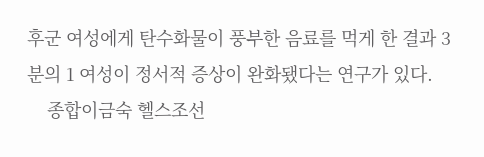후군 여성에게 탄수화물이 풍부한 음료를 먹게 한 결과 3분의 1 여성이 정서적 증상이 완화됐다는 연구가 있다.
    종합이금숙 헬스조선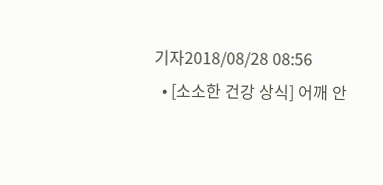기자2018/08/28 08:56
  • [소소한 건강 상식] 어깨 안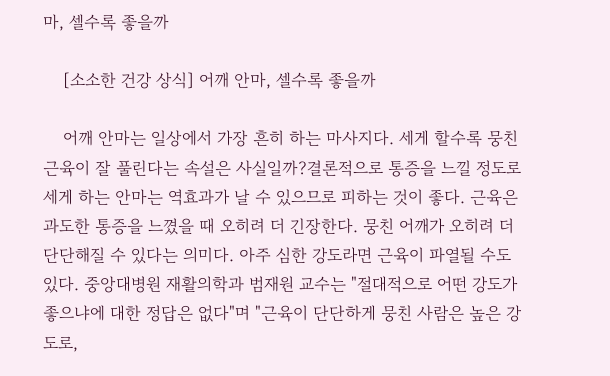마, 셀수록 좋을까

    [소소한 건강 상식] 어깨 안마, 셀수록 좋을까

    어깨 안마는 일상에서 가장 흔히 하는 마사지다. 세게 할수록 뭉친 근육이 잘 풀린다는 속설은 사실일까?결론적으로 통증을 느낄 정도로 세게 하는 안마는 역효과가 날 수 있으므로 피하는 것이 좋다. 근육은 과도한 통증을 느꼈을 때 오히려 더 긴장한다. 뭉친 어깨가 오히려 더 단단해질 수 있다는 의미다. 아주 심한 강도라면 근육이 파열될 수도 있다. 중앙대병원 재활의학과 범재원 교수는 "절대적으로 어떤 강도가 좋으냐에 대한 정답은 없다"며 "근육이 단단하게 뭉친 사람은 높은 강도로,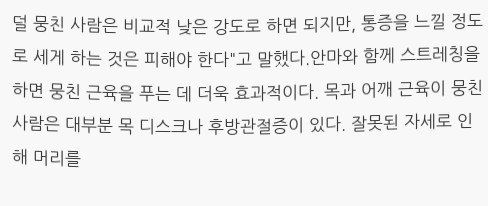덜 뭉친 사람은 비교적 낮은 강도로 하면 되지만, 통증을 느낄 정도로 세게 하는 것은 피해야 한다"고 말했다.안마와 함께 스트레칭을 하면 뭉친 근육을 푸는 데 더욱 효과적이다. 목과 어깨 근육이 뭉친 사람은 대부분 목 디스크나 후방관절증이 있다. 잘못된 자세로 인해 머리를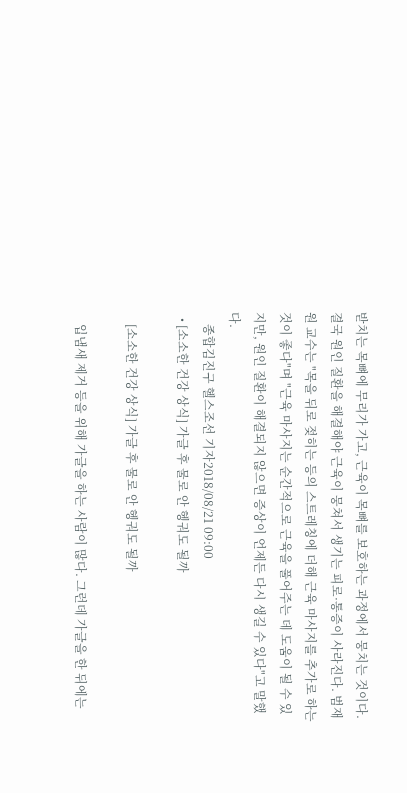받치는 목뼈에 무리가 가고, 근육이 목뼈를 보호하는 과정에서 뭉치는 것이다. 결국 원인 질환을 해결해야 근육이 뭉쳐서 생기는 피로·통증이 사라진다. 범재원 교수는 "목을 뒤로 젖히는 등의 스트레칭에 더해 근육 마사지를 추가로 하는 것이 좋다"며 "근육 마사지는 순간적으로 근육을 풀어주는 데 도움이 될 수 있지만, 원인 질환이 해결되지 않으면 증상이 언제든 다시 생길 수 있다"고 말했다.
    종합김진구 헬스조선 기자2018/08/21 09:00
  • [소소한 건강 상식] 가글 후 물로 안 헹궈도 될까

    [소소한 건강 상식] 가글 후 물로 안 헹궈도 될까

    입냄새 제거 등을 위해 가글을 하는 사람이 많다. 그런데 가글을 한 뒤에는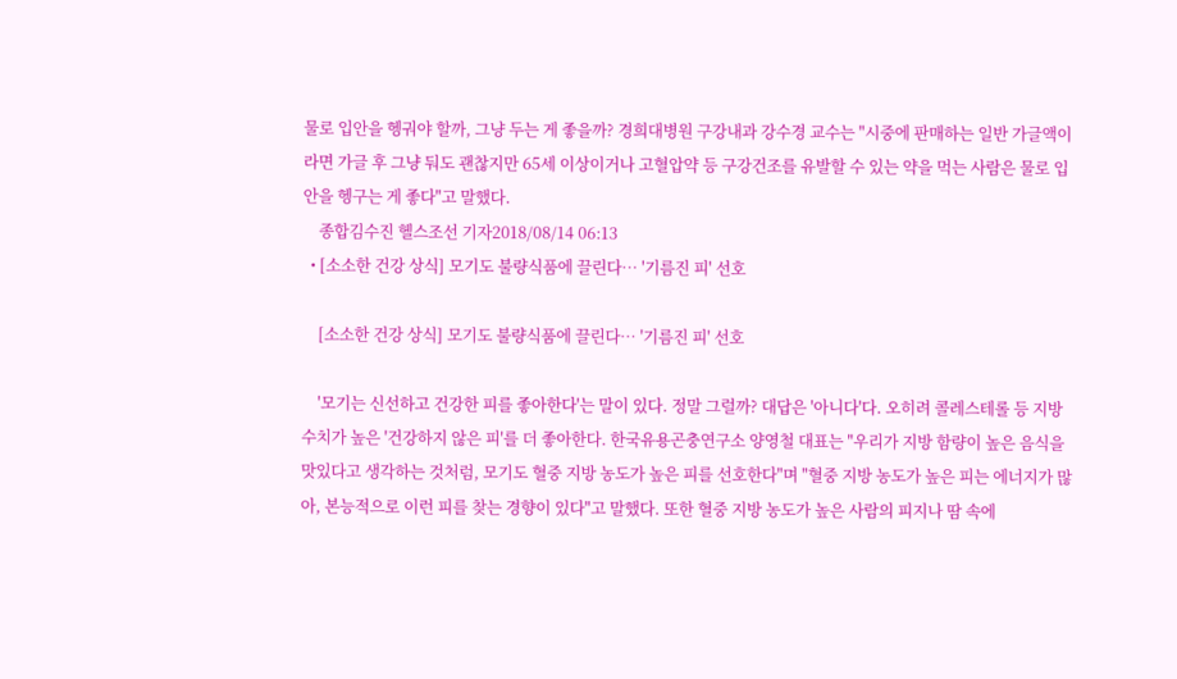물로 입안을 헹궈야 할까, 그냥 두는 게 좋을까? 경희대병원 구강내과 강수경 교수는 "시중에 판매하는 일반 가글액이라면 가글 후 그냥 둬도 괜찮지만 65세 이상이거나 고혈압약 등 구강건조를 유발할 수 있는 약을 먹는 사람은 물로 입안을 헹구는 게 좋다"고 말했다.
    종합김수진 헬스조선 기자2018/08/14 06:13
  • [소소한 건강 상식] 모기도 불량식품에 끌린다… '기름진 피' 선호

    [소소한 건강 상식] 모기도 불량식품에 끌린다… '기름진 피' 선호

    '모기는 신선하고 건강한 피를 좋아한다'는 말이 있다. 정말 그럴까? 대답은 '아니다'다. 오히려 콜레스테롤 등 지방 수치가 높은 '건강하지 않은 피'를 더 좋아한다. 한국유용곤충연구소 양영철 대표는 "우리가 지방 함량이 높은 음식을 맛있다고 생각하는 것처럼, 모기도 혈중 지방 농도가 높은 피를 선호한다"며 "혈중 지방 농도가 높은 피는 에너지가 많아, 본능적으로 이런 피를 찾는 경향이 있다"고 말했다. 또한 혈중 지방 농도가 높은 사람의 피지나 땀 속에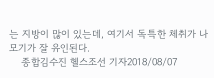는 지방이 많이 있는데, 여기서 독특한 체취가 나 모기가 잘 유인된다.
    종합김수진 헬스조선 기자2018/08/07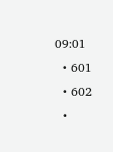09:01
  • 601
  • 602
  •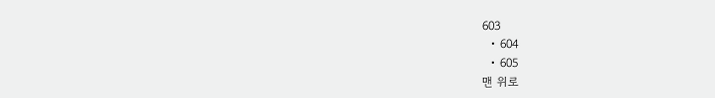603
  • 604
  • 605
맨 위로